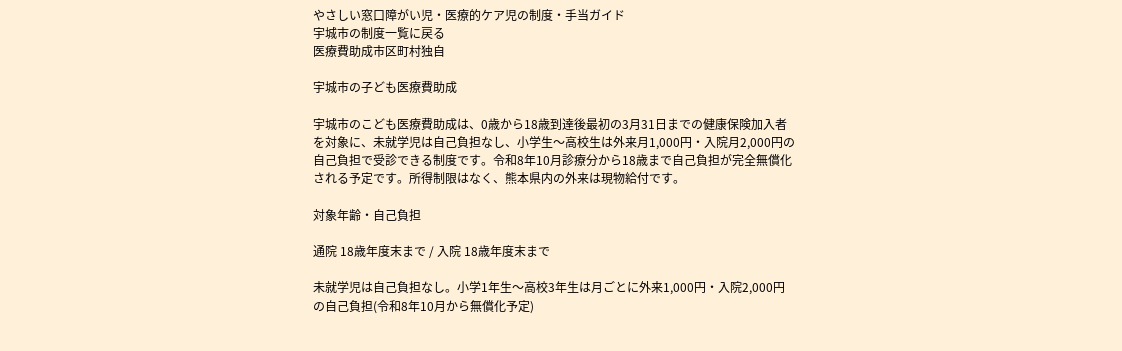やさしい窓口障がい児・医療的ケア児の制度・手当ガイド
宇城市の制度一覧に戻る
医療費助成市区町村独自

宇城市の子ども医療費助成

宇城市のこども医療費助成は、0歳から18歳到達後最初の3月31日までの健康保険加入者を対象に、未就学児は自己負担なし、小学生〜高校生は外来月1,000円・入院月2,000円の自己負担で受診できる制度です。令和8年10月診療分から18歳まで自己負担が完全無償化される予定です。所得制限はなく、熊本県内の外来は現物給付です。

対象年齢・自己負担

通院 18歳年度末まで / 入院 18歳年度末まで

未就学児は自己負担なし。小学1年生〜高校3年生は月ごとに外来1,000円・入院2,000円の自己負担(令和8年10月から無償化予定)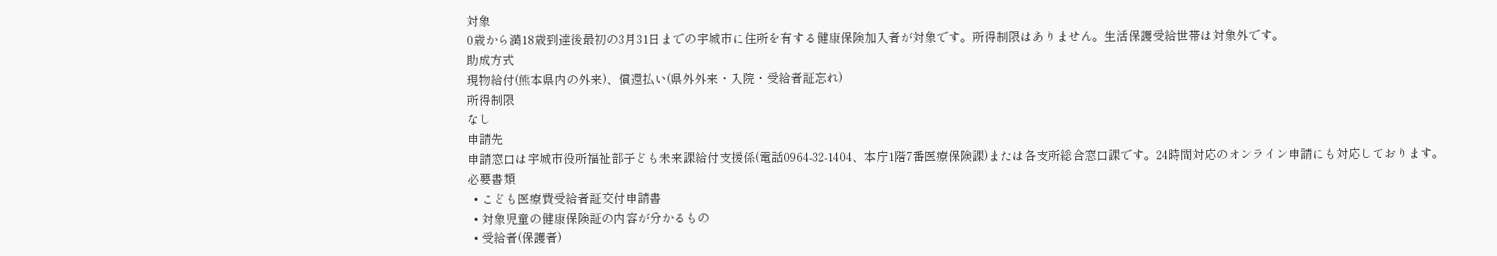対象
0歳から満18歳到達後最初の3月31日までの宇城市に住所を有する健康保険加入者が対象です。所得制限はありません。生活保護受給世帯は対象外です。
助成方式
現物給付(熊本県内の外来)、償還払い(県外外来・入院・受給者証忘れ)
所得制限
なし
申請先
申請窓口は宇城市役所福祉部子ども未来課給付支援係(電話0964-32-1404、本庁1階7番医療保険課)または各支所総合窓口課です。24時間対応のオンライン申請にも対応しております。
必要書類
  • こども医療費受給者証交付申請書
  • 対象児童の健康保険証の内容が分かるもの
  • 受給者(保護者)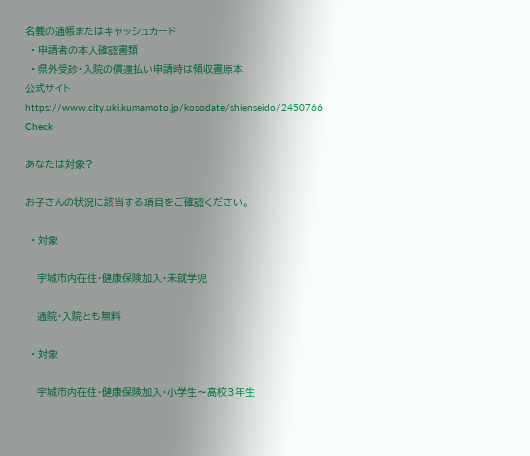名義の通帳またはキャッシュカード
  • 申請者の本人確認書類
  • 県外受診・入院の償還払い申請時は領収書原本
公式サイト
https://www.city.uki.kumamoto.jp/kosodate/shienseido/2450766
Check

あなたは対象?

お子さんの状況に該当する項目をご確認ください。

  • 対象

    宇城市内在住・健康保険加入・未就学児

    通院・入院とも無料

  • 対象

    宇城市内在住・健康保険加入・小学生〜高校3年生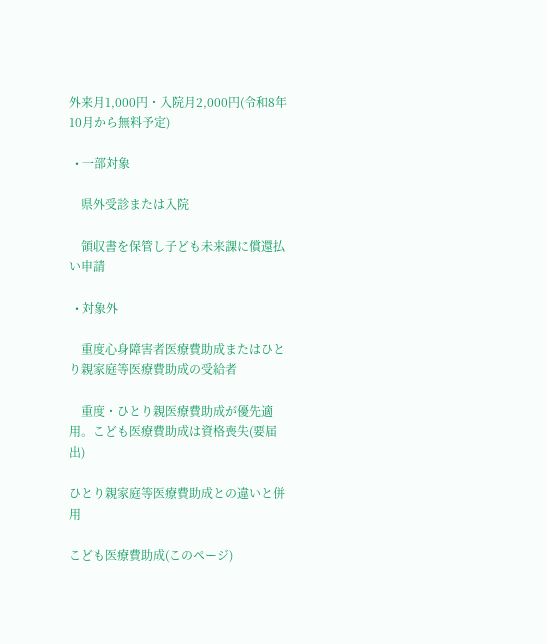外来月1,000円・入院月2,000円(令和8年10月から無料予定)

  • 一部対象

    県外受診または入院

    領収書を保管し子ども未来課に償還払い申請

  • 対象外

    重度心身障害者医療費助成またはひとり親家庭等医療費助成の受給者

    重度・ひとり親医療費助成が優先適用。こども医療費助成は資格喪失(要届出)

ひとり親家庭等医療費助成との違いと併用

こども医療費助成(このページ)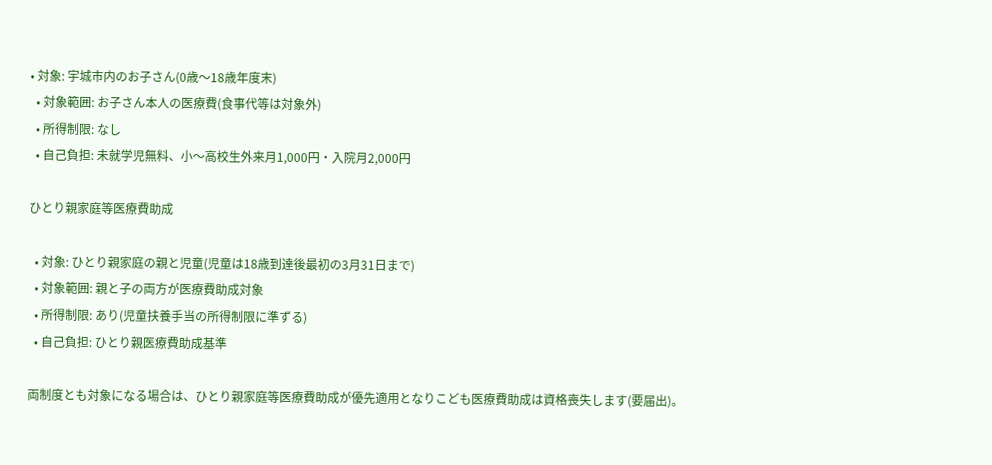• 対象: 宇城市内のお子さん(0歳〜18歳年度末)
  • 対象範囲: お子さん本人の医療費(食事代等は対象外)
  • 所得制限: なし
  • 自己負担: 未就学児無料、小〜高校生外来月1,000円・入院月2,000円

ひとり親家庭等医療費助成

  • 対象: ひとり親家庭の親と児童(児童は18歳到達後最初の3月31日まで)
  • 対象範囲: 親と子の両方が医療費助成対象
  • 所得制限: あり(児童扶養手当の所得制限に準ずる)
  • 自己負担: ひとり親医療費助成基準

両制度とも対象になる場合は、ひとり親家庭等医療費助成が優先適用となりこども医療費助成は資格喪失します(要届出)。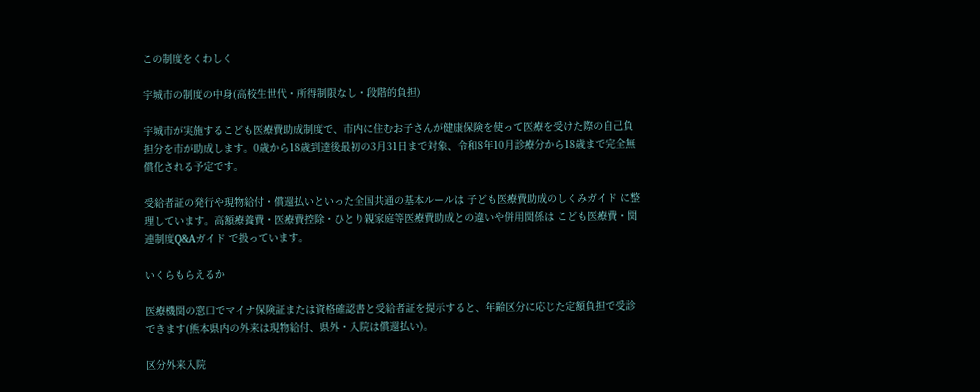この制度をくわしく

宇城市の制度の中身(高校生世代・所得制限なし・段階的負担)

宇城市が実施するこども医療費助成制度で、市内に住むお子さんが健康保険を使って医療を受けた際の自己負担分を市が助成します。0歳から18歳到達後最初の3月31日まで対象、令和8年10月診療分から18歳まで完全無償化される予定です。

受給者証の発行や現物給付・償還払いといった全国共通の基本ルールは 子ども医療費助成のしくみガイド に整理しています。高額療養費・医療費控除・ひとり親家庭等医療費助成との違いや併用関係は こども医療費・関連制度Q&Aガイド で扱っています。

いくらもらえるか

医療機関の窓口でマイナ保険証または資格確認書と受給者証を提示すると、年齢区分に応じた定額負担で受診できます(熊本県内の外来は現物給付、県外・入院は償還払い)。

区分外来入院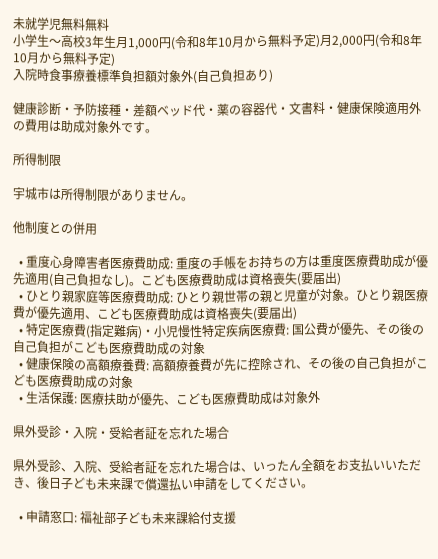未就学児無料無料
小学生〜高校3年生月1,000円(令和8年10月から無料予定)月2,000円(令和8年10月から無料予定)
入院時食事療養標準負担額対象外(自己負担あり)

健康診断・予防接種・差額ベッド代・薬の容器代・文書料・健康保険適用外の費用は助成対象外です。

所得制限

宇城市は所得制限がありません。

他制度との併用

  • 重度心身障害者医療費助成: 重度の手帳をお持ちの方は重度医療費助成が優先適用(自己負担なし)。こども医療費助成は資格喪失(要届出)
  • ひとり親家庭等医療費助成: ひとり親世帯の親と児童が対象。ひとり親医療費が優先適用、こども医療費助成は資格喪失(要届出)
  • 特定医療費(指定難病)・小児慢性特定疾病医療費: 国公費が優先、その後の自己負担がこども医療費助成の対象
  • 健康保険の高額療養費: 高額療養費が先に控除され、その後の自己負担がこども医療費助成の対象
  • 生活保護: 医療扶助が優先、こども医療費助成は対象外

県外受診・入院・受給者証を忘れた場合

県外受診、入院、受給者証を忘れた場合は、いったん全額をお支払いいただき、後日子ども未来課で償還払い申請をしてください。

  • 申請窓口: 福祉部子ども未来課給付支援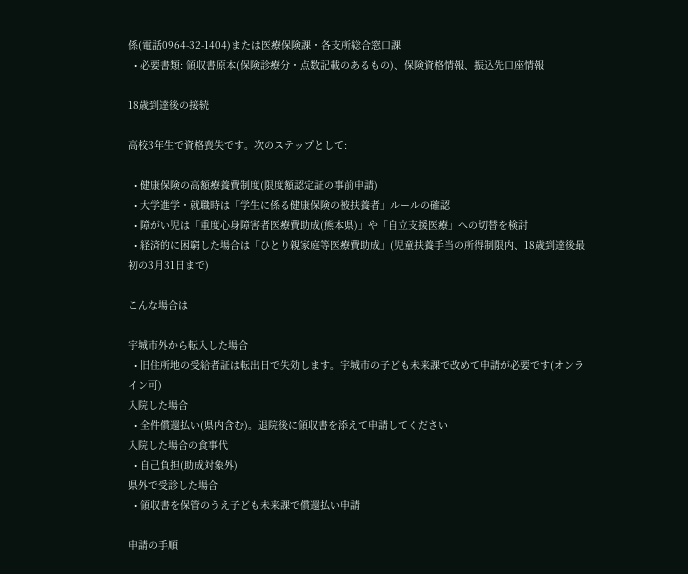係(電話0964-32-1404)または医療保険課・各支所総合窓口課
  • 必要書類: 領収書原本(保険診療分・点数記載のあるもの)、保険資格情報、振込先口座情報

18歳到達後の接続

高校3年生で資格喪失です。次のステップとして:

  • 健康保険の高額療養費制度(限度額認定証の事前申請)
  • 大学進学・就職時は「学生に係る健康保険の被扶養者」ルールの確認
  • 障がい児は「重度心身障害者医療費助成(熊本県)」や「自立支援医療」への切替を検討
  • 経済的に困窮した場合は「ひとり親家庭等医療費助成」(児童扶養手当の所得制限内、18歳到達後最初の3月31日まで)

こんな場合は

宇城市外から転入した場合
  • 旧住所地の受給者証は転出日で失効します。宇城市の子ども未来課で改めて申請が必要です(オンライン可)
入院した場合
  • 全件償還払い(県内含む)。退院後に領収書を添えて申請してください
入院した場合の食事代
  • 自己負担(助成対象外)
県外で受診した場合
  • 領収書を保管のうえ子ども未来課で償還払い申請

申請の手順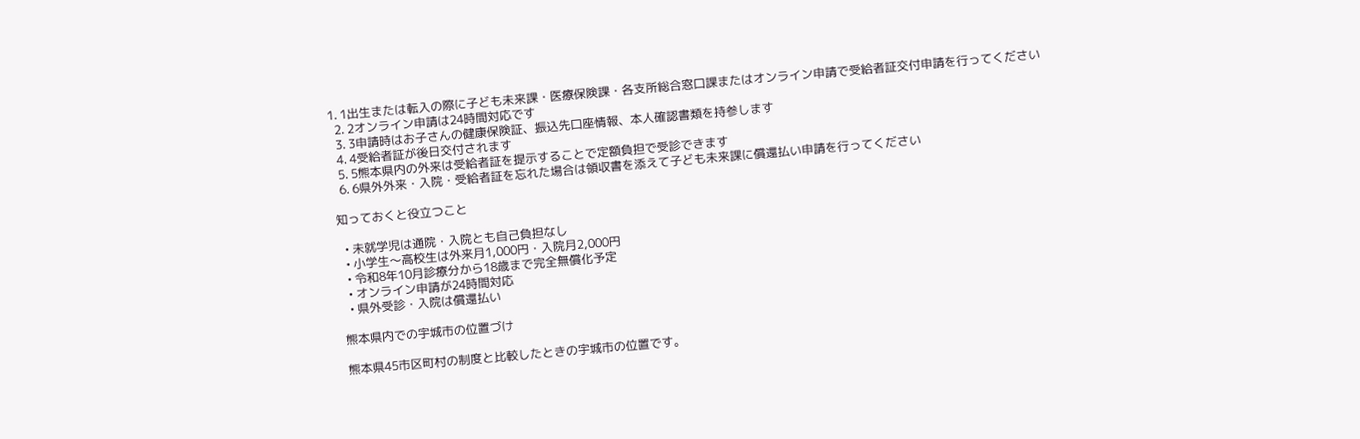1. 1出生または転入の際に子ども未来課・医療保険課・各支所総合窓口課またはオンライン申請で受給者証交付申請を行ってください
  2. 2オンライン申請は24時間対応です
  3. 3申請時はお子さんの健康保険証、振込先口座情報、本人確認書類を持参します
  4. 4受給者証が後日交付されます
  5. 5熊本県内の外来は受給者証を提示することで定額負担で受診できます
  6. 6県外外来・入院・受給者証を忘れた場合は領収書を添えて子ども未来課に償還払い申請を行ってください

知っておくと役立つこと

  • 未就学児は通院・入院とも自己負担なし
  • 小学生〜高校生は外来月1,000円・入院月2,000円
  • 令和8年10月診療分から18歳まで完全無償化予定
  • オンライン申請が24時間対応
  • 県外受診・入院は償還払い

熊本県内での宇城市の位置づけ

熊本県45市区町村の制度と比較したときの宇城市の位置です。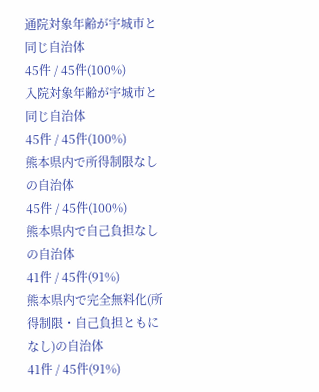通院対象年齢が宇城市と同じ自治体
45件 / 45件(100%)
入院対象年齢が宇城市と同じ自治体
45件 / 45件(100%)
熊本県内で所得制限なしの自治体
45件 / 45件(100%)
熊本県内で自己負担なしの自治体
41件 / 45件(91%)
熊本県内で完全無料化(所得制限・自己負担ともになし)の自治体
41件 / 45件(91%)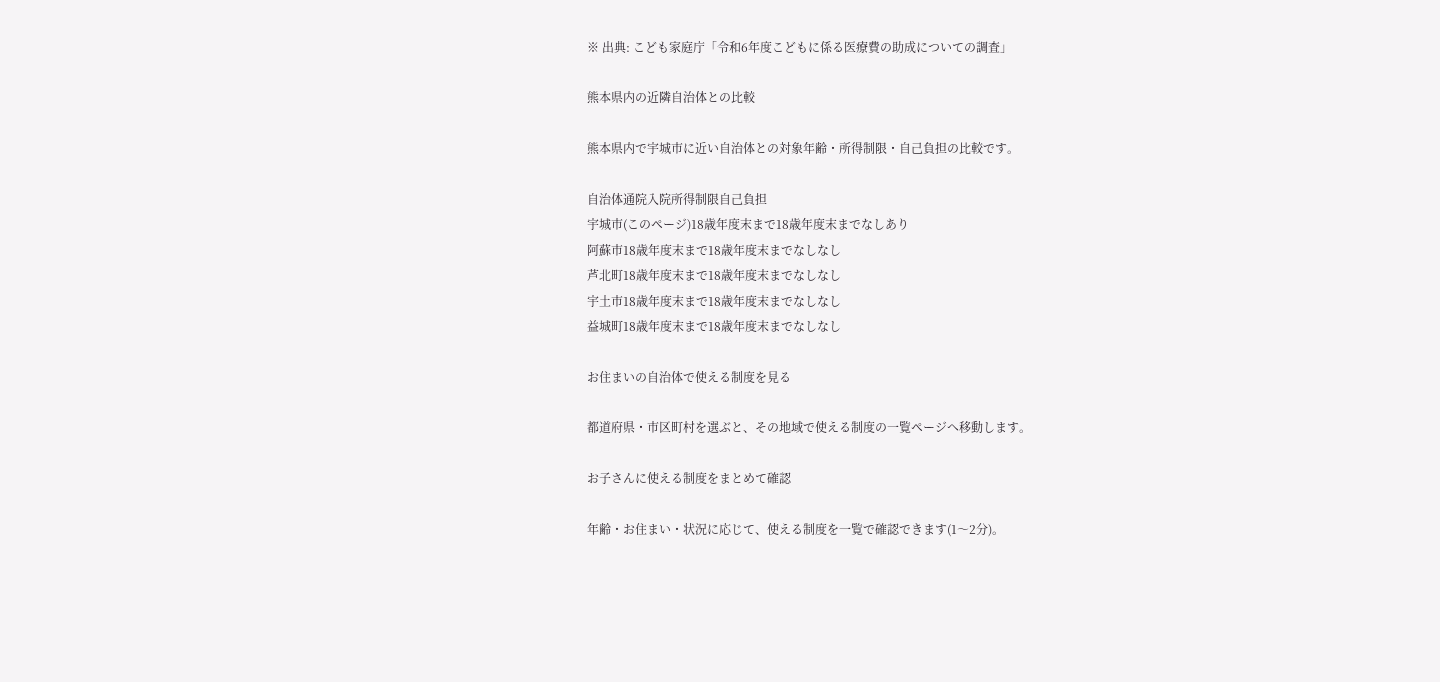※ 出典: こども家庭庁「令和6年度こどもに係る医療費の助成についての調査」

熊本県内の近隣自治体との比較

熊本県内で宇城市に近い自治体との対象年齢・所得制限・自己負担の比較です。

自治体通院入院所得制限自己負担
宇城市(このページ)18歳年度末まで18歳年度末までなしあり
阿蘇市18歳年度末まで18歳年度末までなしなし
芦北町18歳年度末まで18歳年度末までなしなし
宇土市18歳年度末まで18歳年度末までなしなし
益城町18歳年度末まで18歳年度末までなしなし

お住まいの自治体で使える制度を見る

都道府県・市区町村を選ぶと、その地域で使える制度の一覧ページへ移動します。

お子さんに使える制度をまとめて確認

年齢・お住まい・状況に応じて、使える制度を一覧で確認できます(1〜2分)。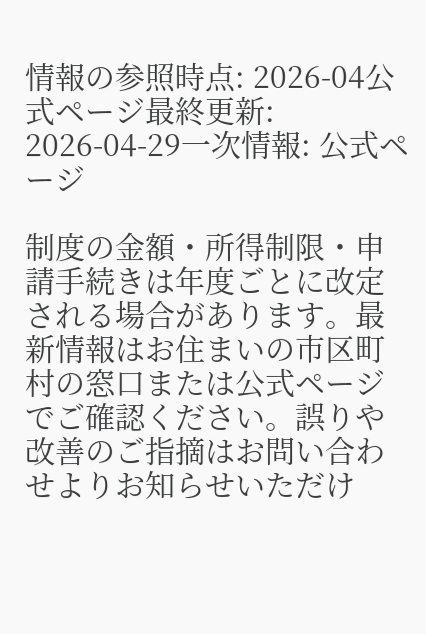情報の参照時点: 2026-04公式ページ最終更新: 2026-04-29一次情報: 公式ページ

制度の金額・所得制限・申請手続きは年度ごとに改定される場合があります。最新情報はお住まいの市区町村の窓口または公式ページでご確認ください。誤りや改善のご指摘はお問い合わせよりお知らせいただけ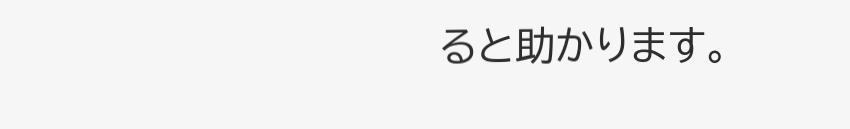ると助かります。